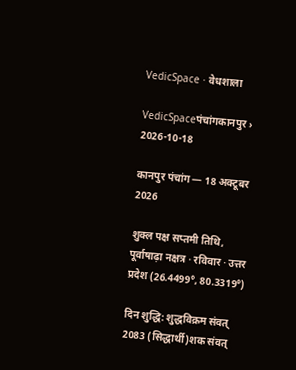VedicSpace · वेधशाला

VedicSpaceपंचांगकानपुर › 2026-10-18

कानपुर पंचांग — 18 अक्टूबर 2026

शुक्ल पक्ष सप्तमी तिथि, पूर्वाषाढ़ा नक्षत्र · रविवार · उत्तर प्रदेश (26.4499°, 80.3319°)

दिन शुद्धि: शुद्धविक्रम संवत् 2083 (सिद्धार्थी)शक संवत्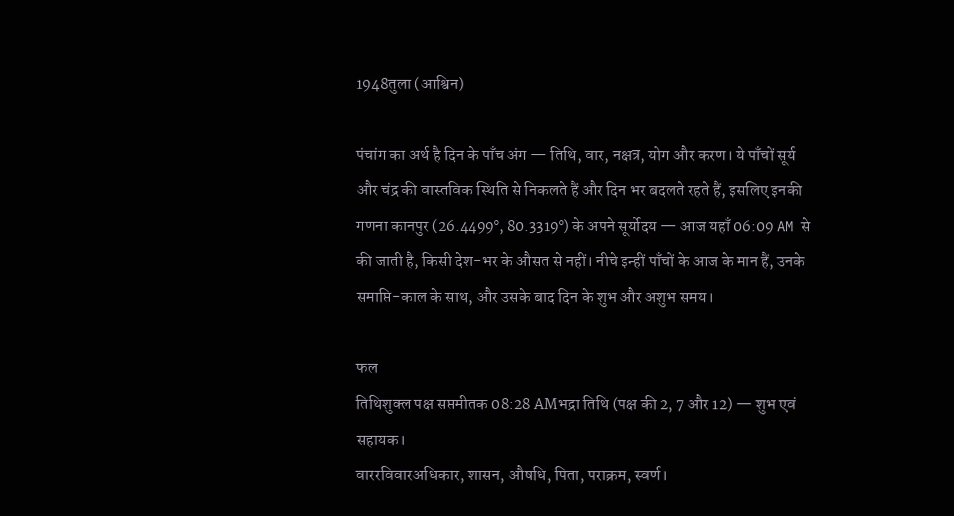1948तुला (आश्विन)

पंचांग का अर्थ है दिन के पाँच अंग — तिथि, वार, नक्षत्र, योग और करण। ये पाँचों सूर्य और चंद्र की वास्तविक स्थिति से निकलते हैं और दिन भर बदलते रहते हैं, इसलिए इनकी गणना कानपुर (26.4499°, 80.3319°) के अपने सूर्योदय — आज यहाँ 06:09 AM से की जाती है, किसी देश-भर के औसत से नहीं। नीचे इन्हीं पाँचों के आज के मान हैं, उनके समाप्ति-काल के साथ, और उसके बाद दिन के शुभ और अशुभ समय।

फल
तिथिशुक्ल पक्ष सप्तमीतक 08:28 AMभद्रा तिथि (पक्ष की 2, 7 और 12) — शुभ एवं सहायक।
वाररविवारअधिकार, शासन, औषधि, पिता, पराक्रम, स्वर्ण।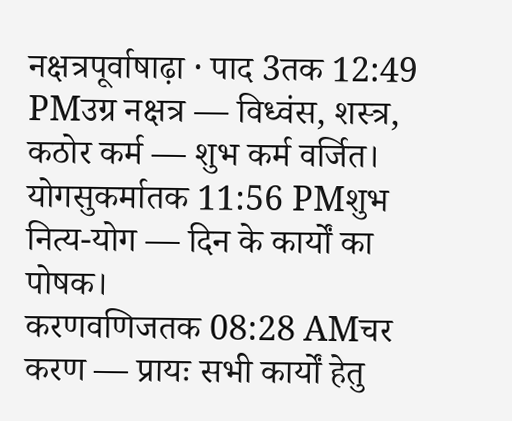नक्षत्रपूर्वाषाढ़ा · पाद 3तक 12:49 PMउग्र नक्षत्र — विध्वंस, शस्त्र, कठोर कर्म — शुभ कर्म वर्जित।
योगसुकर्मातक 11:56 PMशुभ नित्य-योग — दिन के कार्यों का पोषक।
करणवणिजतक 08:28 AMचर करण — प्रायः सभी कार्यों हेतु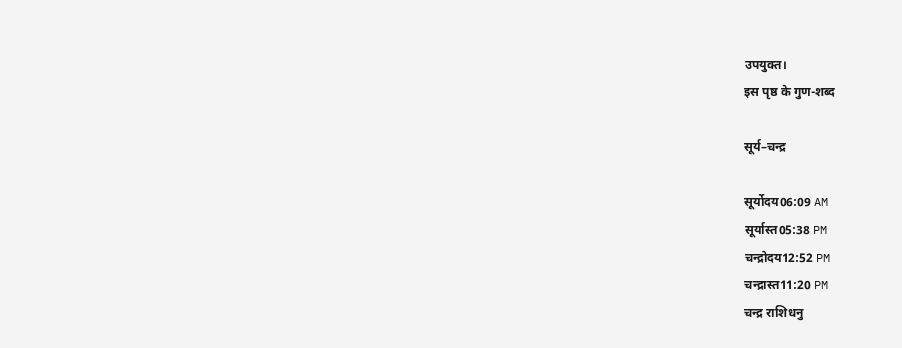उपयुक्त।
इस पृष्ठ के गुण-शब्द

सूर्य–चन्द्र

सूर्योदय06:09 AM
सूर्यास्त05:38 PM
चन्द्रोदय12:52 PM
चन्द्रास्त11:20 PM
चन्द्र राशिधनु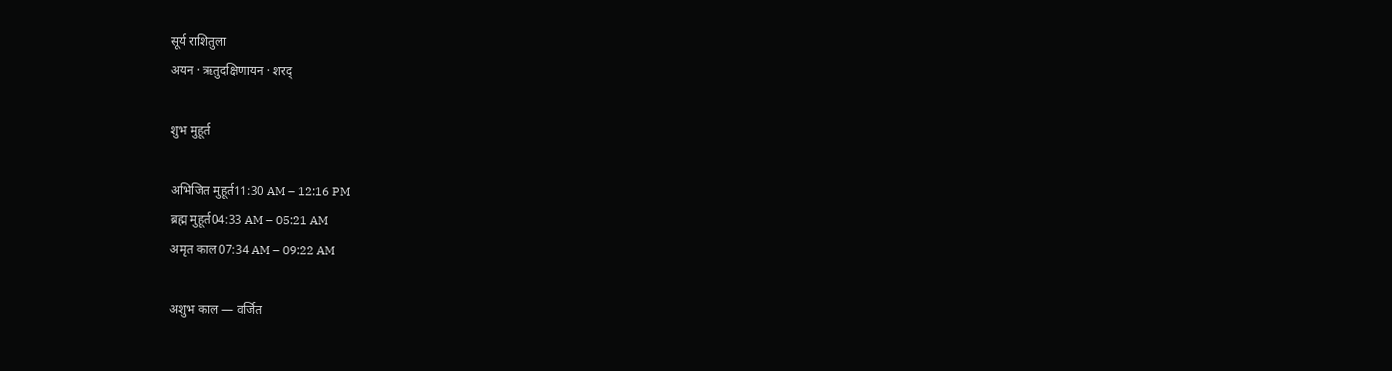सूर्य राशितुला
अयन · ऋतुदक्षिणायन · शरद्

शुभ मुहूर्त

अभिजित मुहूर्त11:30 AM – 12:16 PM
ब्रह्म मुहूर्त04:33 AM – 05:21 AM
अमृत काल07:34 AM – 09:22 AM

अशुभ काल — वर्जित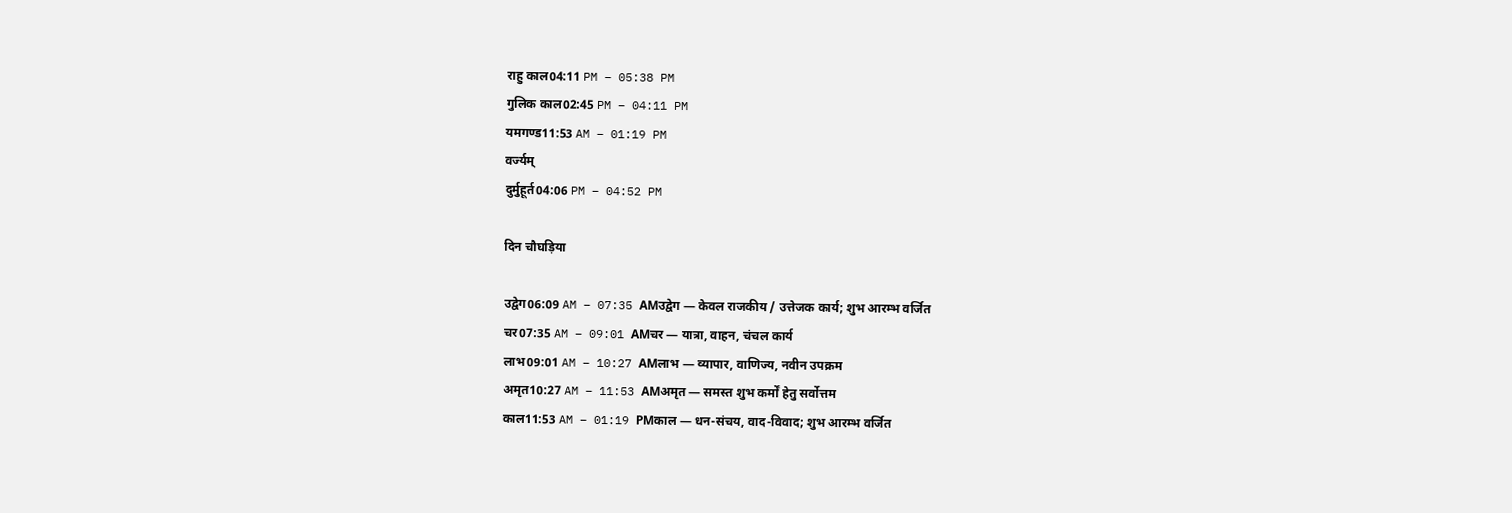राहु काल04:11 PM – 05:38 PM
गुलिक काल02:45 PM – 04:11 PM
यमगण्ड11:53 AM – 01:19 PM
वर्ज्यम्
दुर्मुहूर्त04:06 PM – 04:52 PM

दिन चौघड़िया

उद्वेग06:09 AM – 07:35 AMउद्वेग — केवल राजकीय / उत्तेजक कार्य; शुभ आरम्भ वर्जित
चर07:35 AM – 09:01 AMचर — यात्रा, वाहन, चंचल कार्य
लाभ09:01 AM – 10:27 AMलाभ — व्यापार, वाणिज्य, नवीन उपक्रम
अमृत10:27 AM – 11:53 AMअमृत — समस्त शुभ कर्मों हेतु सर्वोत्तम
काल11:53 AM – 01:19 PMकाल — धन-संचय, वाद-विवाद; शुभ आरम्भ वर्जित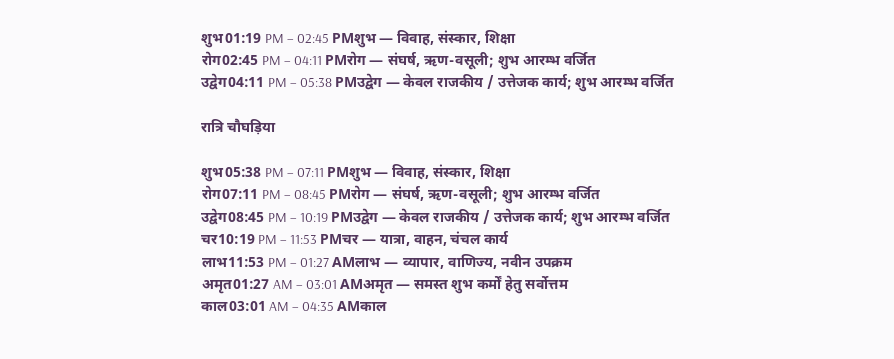शुभ01:19 PM – 02:45 PMशुभ — विवाह, संस्कार, शिक्षा
रोग02:45 PM – 04:11 PMरोग — संघर्ष, ऋण-वसूली; शुभ आरम्भ वर्जित
उद्वेग04:11 PM – 05:38 PMउद्वेग — केवल राजकीय / उत्तेजक कार्य; शुभ आरम्भ वर्जित

रात्रि चौघड़िया

शुभ05:38 PM – 07:11 PMशुभ — विवाह, संस्कार, शिक्षा
रोग07:11 PM – 08:45 PMरोग — संघर्ष, ऋण-वसूली; शुभ आरम्भ वर्जित
उद्वेग08:45 PM – 10:19 PMउद्वेग — केवल राजकीय / उत्तेजक कार्य; शुभ आरम्भ वर्जित
चर10:19 PM – 11:53 PMचर — यात्रा, वाहन, चंचल कार्य
लाभ11:53 PM – 01:27 AMलाभ — व्यापार, वाणिज्य, नवीन उपक्रम
अमृत01:27 AM – 03:01 AMअमृत — समस्त शुभ कर्मों हेतु सर्वोत्तम
काल03:01 AM – 04:35 AMकाल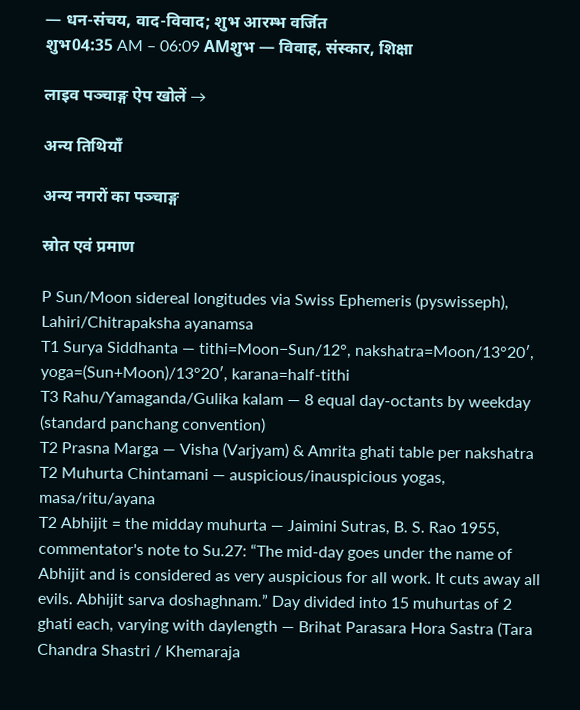— धन-संचय, वाद-विवाद; शुभ आरम्भ वर्जित
शुभ04:35 AM – 06:09 AMशुभ — विवाह, संस्कार, शिक्षा

लाइव पञ्चाङ्ग ऐप खोलें →

अन्य तिथियाँ

अन्य नगरों का पञ्चाङ्ग

स्रोत एवं प्रमाण

P Sun/Moon sidereal longitudes via Swiss Ephemeris (pyswisseph), Lahiri/Chitrapaksha ayanamsa
T1 Surya Siddhanta — tithi=Moon−Sun/12°, nakshatra=Moon/13°20′, yoga=(Sun+Moon)/13°20′, karana=half-tithi
T3 Rahu/Yamaganda/Gulika kalam — 8 equal day-octants by weekday (standard panchang convention)
T2 Prasna Marga — Visha (Varjyam) & Amrita ghati table per nakshatra
T2 Muhurta Chintamani — auspicious/inauspicious yogas, masa/ritu/ayana
T2 Abhijit = the midday muhurta — Jaimini Sutras, B. S. Rao 1955, commentator's note to Su.27: “The mid-day goes under the name of Abhijit and is considered as very auspicious for all work. It cuts away all evils. Abhijit sarva doshaghnam.” Day divided into 15 muhurtas of 2 ghati each, varying with daylength — Brihat Parasara Hora Sastra (Tara Chandra Shastri / Khemaraja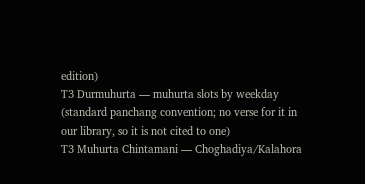edition)
T3 Durmuhurta — muhurta slots by weekday (standard panchang convention; no verse for it in our library, so it is not cited to one)
T3 Muhurta Chintamani — Choghadiya/Kalahora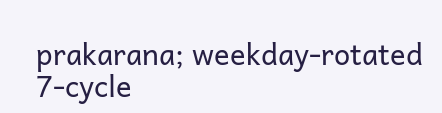prakarana; weekday-rotated 7-cycle